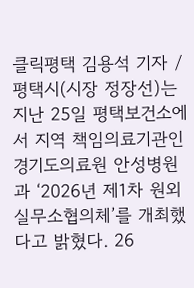클릭평택 김용석 기자 / 평택시(시장 정장선)는 지난 25일 평택보건소에서 지역 책임의료기관인 경기도의료원 안성병원과 ‘2026년 제1차 원외 실무소협의체’를 개최했다고 밝혔다. 26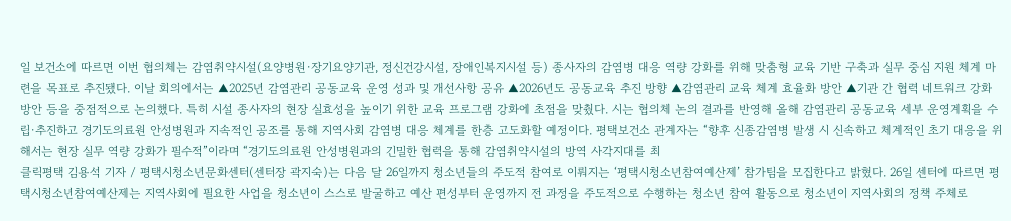일 보건소에 따르면 이번 협의체는 감염취약시설(요양병원·장기요양기관, 정신건강시설, 장애인복지시설 등) 종사자의 감염병 대응 역량 강화를 위해 맞춤형 교육 기반 구축과 실무 중심 지원 체계 마련을 목표로 추진됐다. 이날 회의에서는 ▲2025년 감염관리 공동교육 운영 성과 및 개선사항 공유 ▲2026년도 공동교육 추진 방향 ▲감염관리 교육 체계 효율화 방안 ▲기관 간 협력 네트워크 강화 방안 등을 중점적으로 논의했다. 특히 시설 종사자의 현장 실효성을 높이기 위한 교육 프로그램 강화에 초점을 맞췄다. 시는 협의체 논의 결과를 반영해 올해 감염관리 공동교육 세부 운영계획을 수립·추진하고 경기도의료원 안성병원과 지속적인 공조를 통해 지역사회 감염병 대응 체계를 한층 고도화할 예정이다. 평택보건소 관계자는 “향후 신종감염병 발생 시 신속하고 체계적인 초기 대응을 위해서는 현장 실무 역량 강화가 필수적”이라며 “경기도의료원 안성병원과의 긴밀한 협력을 통해 감염취약시설의 방역 사각지대를 최
클릭평택 김용석 기자 / 평택시청소년문화센터(센터장 곽지숙)는 다음 달 26일까지 청소년들의 주도적 참여로 이뤄지는 ‘평택시청소년참여예산제’ 참가팀을 모집한다고 밝혔다. 26일 센터에 따르면 평택시청소년참여예산제는 지역사회에 필요한 사업을 청소년이 스스로 발굴하고 예산 편성부터 운영까지 전 과정을 주도적으로 수행하는 청소년 참여 활동으로 청소년이 지역사회의 정책 주체로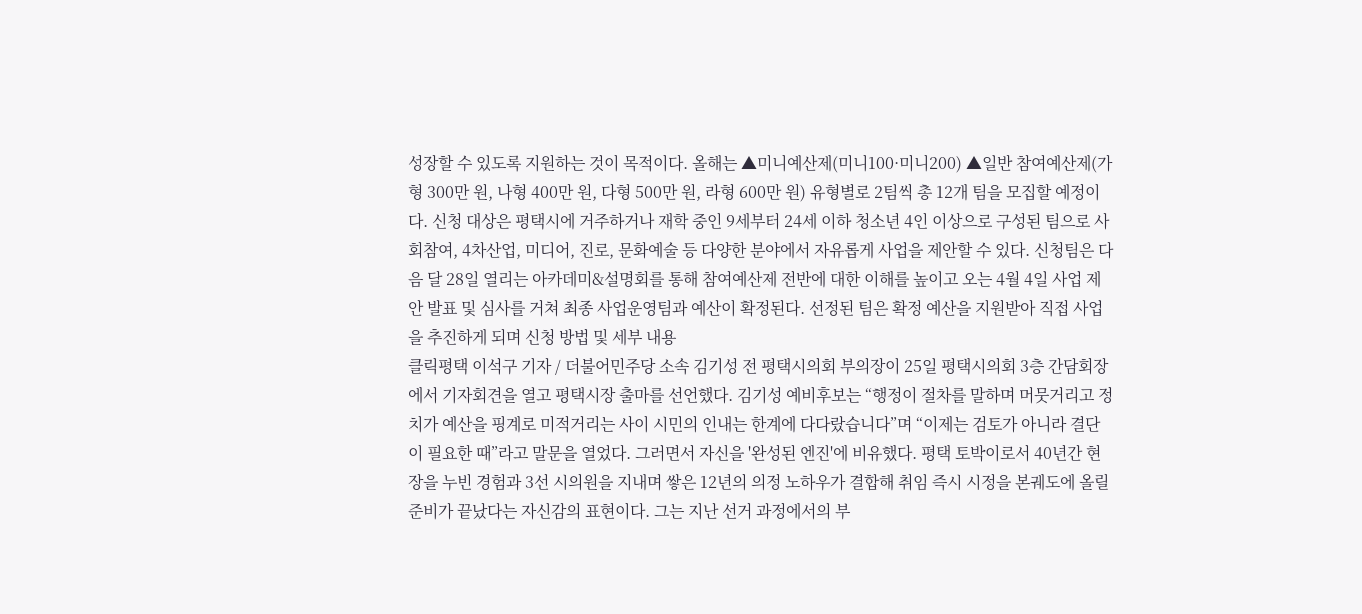성장할 수 있도록 지원하는 것이 목적이다. 올해는 ▲미니예산제(미니100·미니200) ▲일반 참여예산제(가형 300만 원, 나형 400만 원, 다형 500만 원, 라형 600만 원) 유형별로 2팀씩 총 12개 팀을 모집할 예정이다. 신청 대상은 평택시에 거주하거나 재학 중인 9세부터 24세 이하 청소년 4인 이상으로 구성된 팀으로 사회참여, 4차산업, 미디어, 진로, 문화예술 등 다양한 분야에서 자유롭게 사업을 제안할 수 있다. 신청팀은 다음 달 28일 열리는 아카데미&설명회를 통해 참여예산제 전반에 대한 이해를 높이고 오는 4월 4일 사업 제안 발표 및 심사를 거쳐 최종 사업운영팀과 예산이 확정된다. 선정된 팀은 확정 예산을 지원받아 직접 사업을 추진하게 되며 신청 방법 및 세부 내용
클릭평택 이석구 기자 / 더불어민주당 소속 김기성 전 평택시의회 부의장이 25일 평택시의회 3층 간담회장에서 기자회견을 열고 평택시장 출마를 선언했다. 김기성 예비후보는 “행정이 절차를 말하며 머뭇거리고 정치가 예산을 핑계로 미적거리는 사이 시민의 인내는 한계에 다다랐습니다”며 “이제는 검토가 아니라 결단이 필요한 때”라고 말문을 열었다. 그러면서 자신을 '완성된 엔진'에 비유했다. 평택 토박이로서 40년간 현장을 누빈 경험과 3선 시의원을 지내며 쌓은 12년의 의정 노하우가 결합해 취임 즉시 시정을 본궤도에 올릴 준비가 끝났다는 자신감의 표현이다. 그는 지난 선거 과정에서의 부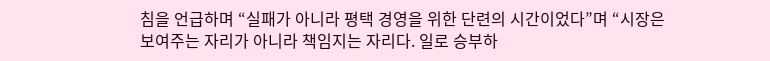침을 언급하며 “실패가 아니라 평택 경영을 위한 단련의 시간이었다”며 “시장은 보여주는 자리가 아니라 책임지는 자리다. 일로 승부하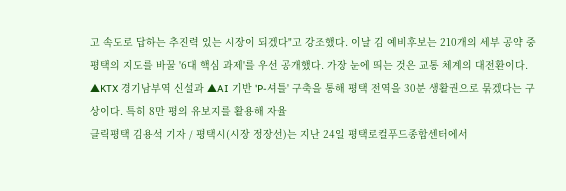고 속도로 답하는 추진력 있는 시장이 되겠다"고 강조했다. 이날 김 예비후보는 210개의 세부 공약 중 평택의 지도를 바꿀 '6대 핵심 과제'를 우선 공개했다. 가장 눈에 띄는 것은 교통 체계의 대전환이다. ▲KTX 경기남부역 신설과 ▲AI 기반 'P-셔틀' 구축을 통해 평택 전역을 30분 생활권으로 묶겠다는 구상이다. 특히 8만 평의 유보지를 활용해 자율
클릭평택 김용석 기자 / 평택시(시장 정장선)는 지난 24일 평택로컬푸드종합센터에서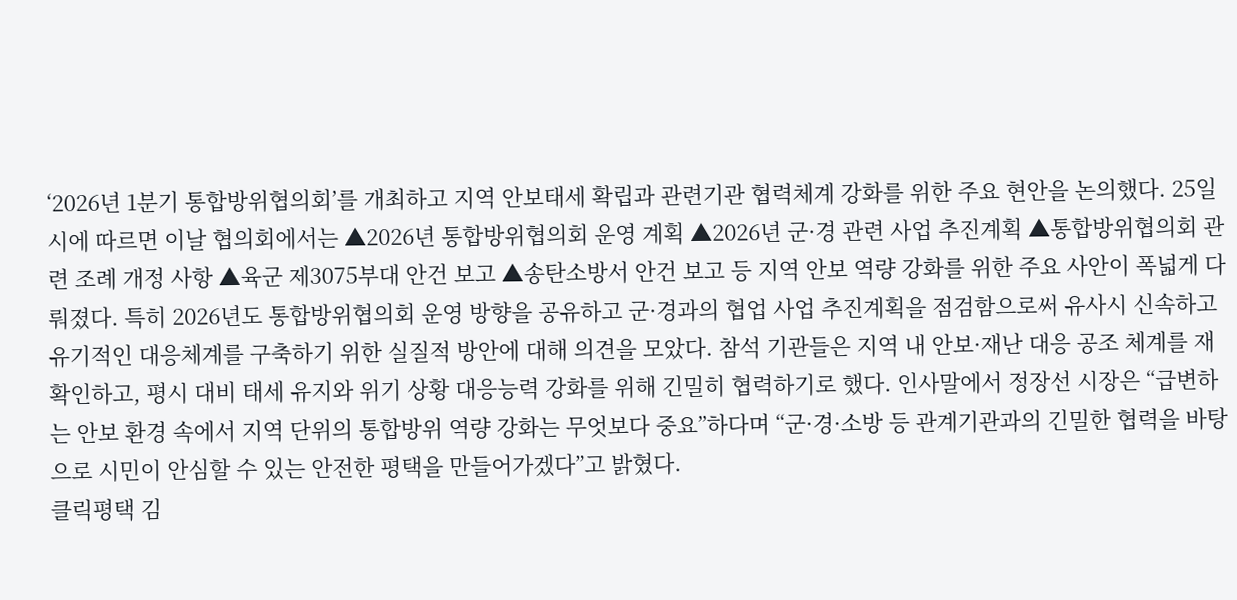‘2026년 1분기 통합방위협의회’를 개최하고 지역 안보태세 확립과 관련기관 협력체계 강화를 위한 주요 현안을 논의했다. 25일 시에 따르면 이날 협의회에서는 ▲2026년 통합방위협의회 운영 계획 ▲2026년 군·경 관련 사업 추진계획 ▲통합방위협의회 관련 조례 개정 사항 ▲육군 제3075부대 안건 보고 ▲송탄소방서 안건 보고 등 지역 안보 역량 강화를 위한 주요 사안이 폭넓게 다뤄졌다. 특히 2026년도 통합방위협의회 운영 방향을 공유하고 군·경과의 협업 사업 추진계획을 점검함으로써 유사시 신속하고 유기적인 대응체계를 구축하기 위한 실질적 방안에 대해 의견을 모았다. 참석 기관들은 지역 내 안보·재난 대응 공조 체계를 재확인하고, 평시 대비 태세 유지와 위기 상황 대응능력 강화를 위해 긴밀히 협력하기로 했다. 인사말에서 정장선 시장은 “급변하는 안보 환경 속에서 지역 단위의 통합방위 역량 강화는 무엇보다 중요”하다며 “군·경·소방 등 관계기관과의 긴밀한 협력을 바탕으로 시민이 안심할 수 있는 안전한 평택을 만들어가겠다”고 밝혔다.
클릭평택 김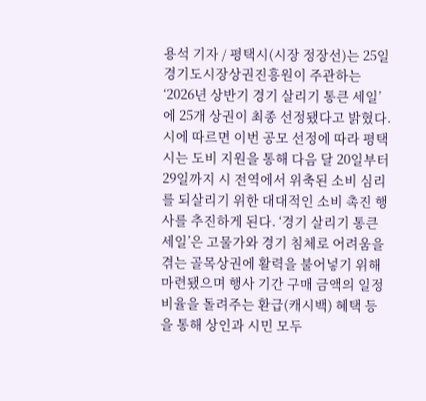용석 기자 / 평택시(시장 정장선)는 25일 경기도시장상권진흥원이 주관하는 ‘2026년 상반기 경기 살리기 통큰 세일’에 25개 상권이 최종 선정됐다고 밝혔다. 시에 따르면 이번 공모 선정에 따라 평택시는 도비 지원을 통해 다음 달 20일부터 29일까지 시 전역에서 위축된 소비 심리를 되살리기 위한 대대적인 소비 촉진 행사를 추진하게 된다. ‘경기 살리기 통큰 세일’은 고물가와 경기 침체로 어려움을 겪는 골목상권에 활력을 불어넣기 위해 마련됐으며 행사 기간 구매 금액의 일정 비율을 돌려주는 환급(캐시백) 혜택 등을 통해 상인과 시민 모두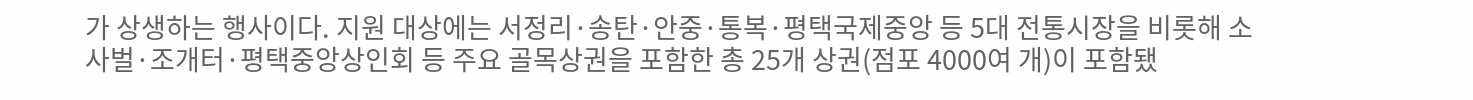가 상생하는 행사이다. 지원 대상에는 서정리·송탄·안중·통복·평택국제중앙 등 5대 전통시장을 비롯해 소사벌·조개터·평택중앙상인회 등 주요 골목상권을 포함한 총 25개 상권(점포 4000여 개)이 포함됐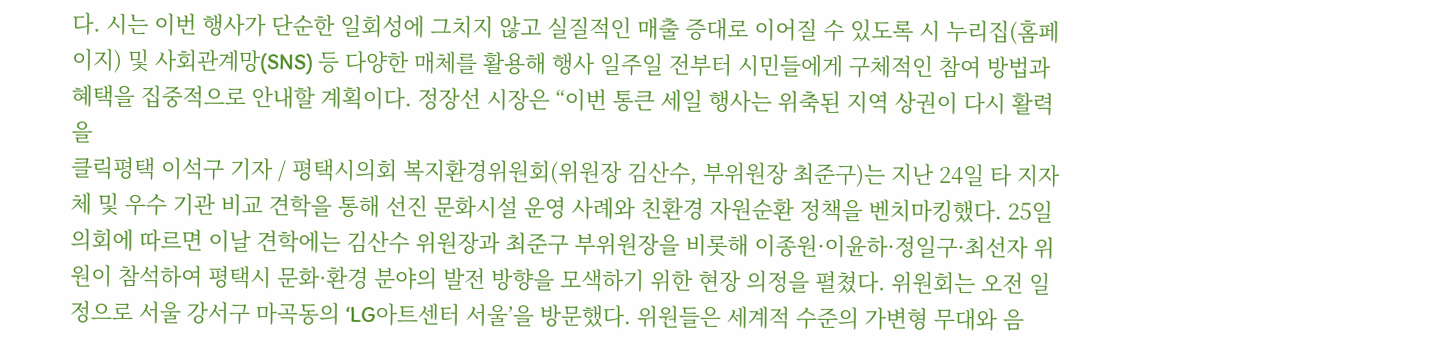다. 시는 이번 행사가 단순한 일회성에 그치지 않고 실질적인 매출 증대로 이어질 수 있도록 시 누리집(홈페이지) 및 사회관계망(SNS) 등 다양한 매체를 활용해 행사 일주일 전부터 시민들에게 구체적인 참여 방법과 혜택을 집중적으로 안내할 계획이다. 정장선 시장은 “이번 통큰 세일 행사는 위축된 지역 상권이 다시 활력을
클릭평택 이석구 기자 / 평택시의회 복지환경위원회(위원장 김산수, 부위원장 최준구)는 지난 24일 타 지자체 및 우수 기관 비교 견학을 통해 선진 문화시설 운영 사례와 친환경 자원순환 정책을 벤치마킹했다. 25일 의회에 따르면 이날 견학에는 김산수 위원장과 최준구 부위원장을 비롯해 이종원·이윤하·정일구·최선자 위원이 참석하여 평택시 문화·환경 분야의 발전 방향을 모색하기 위한 현장 의정을 펼쳤다. 위원회는 오전 일정으로 서울 강서구 마곡동의 ‘LG아트센터 서울’을 방문했다. 위원들은 세계적 수준의 가변형 무대와 음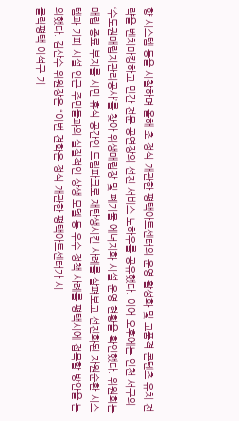향 시스템 등을 시찰하며 올해 초 정식 개관한 평택아트센터의 운영 활성화 및 고품격 콘텐츠 유치 전략을 벤치마킹하고 민간 전문 공연장의 선진 서비스 노하우를 공유했다. 이어 오후에는 인천 서구의 ‘수도권매립지관리공사’를 찾아 위생매립장 및 폐기물 에너지화 시설 운영 현황을 확인했다. 위원회는 매립 종료 부지를 시민 휴식 공간인 드림파크로 재탄생시킨 사례를 살펴보고 선진화된 자원순환 시스템과 기피 시설 인근 주민들과의 실질적인 상생 모델 등 우수 정책 사례를 평택시에 접목할 방안을 논의했다. 김산수 위원장은 “이번 견학은 정식 개관한 평택아트센터가 시
클릭평택 이석구 기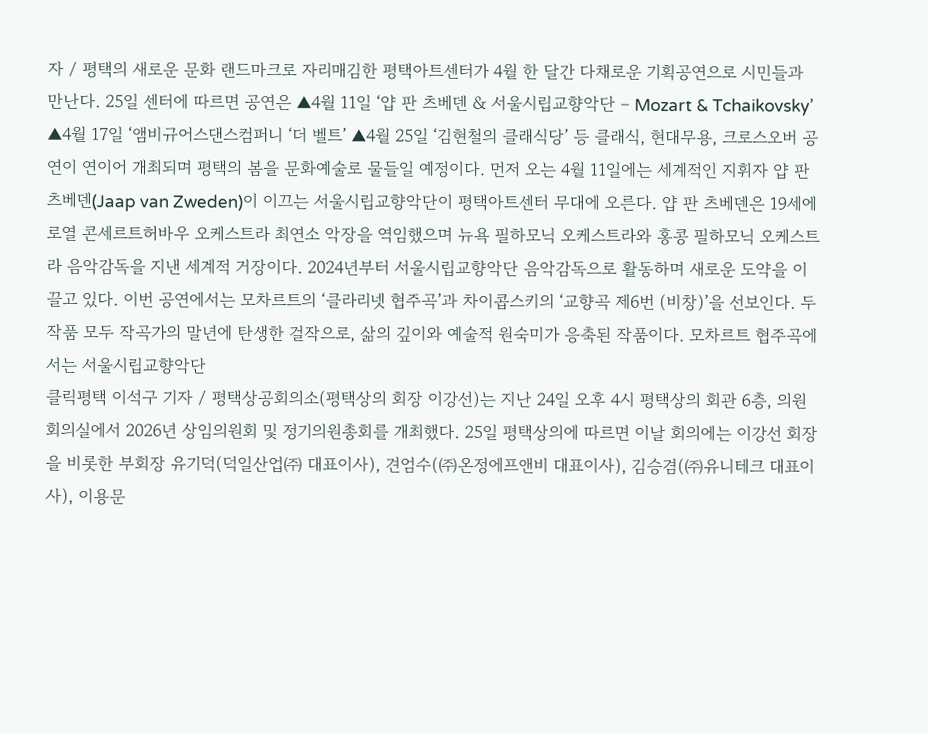자 / 평택의 새로운 문화 랜드마크로 자리매김한 평택아트센터가 4월 한 달간 다채로운 기획공연으로 시민들과 만난다. 25일 센터에 따르면 공연은 ▲4월 11일 ‘얍 판 츠베덴 & 서울시립교향악단 – Mozart & Tchaikovsky’ ▲4월 17일 ‘앰비규어스댄스컴퍼니 ‘더 벨트’ ▲4월 25일 ‘김현철의 클래식당’ 등 클래식, 현대무용, 크로스오버 공연이 연이어 개최되며 평택의 봄을 문화예술로 물들일 예정이다. 먼저 오는 4월 11일에는 세계적인 지휘자 얍 판 츠베덴(Jaap van Zweden)이 이끄는 서울시립교향악단이 평택아트센터 무대에 오른다. 얍 판 츠베덴은 19세에 로열 콘세르트허바우 오케스트라 최연소 악장을 역임했으며 뉴욕 필하모닉 오케스트라와 홍콩 필하모닉 오케스트라 음악감독을 지낸 세계적 거장이다. 2024년부터 서울시립교향악단 음악감독으로 활동하며 새로운 도약을 이끌고 있다. 이번 공연에서는 모차르트의 ‘클라리넷 협주곡’과 차이콥스키의 ‘교향곡 제6번 (비창)’을 선보인다. 두 작품 모두 작곡가의 말년에 탄생한 걸작으로, 삶의 깊이와 예술적 원숙미가 응축된 작품이다. 모차르트 협주곡에서는 서울시립교향악단
클릭평택 이석구 기자 / 평택상공회의소(평택상의 회장 이강선)는 지난 24일 오후 4시 평택상의 회관 6층, 의원회의실에서 2026년 상임의원회 및 정기의원총회를 개최했다. 25일 평택상의에 따르면 이날 회의에는 이강선 회장을 비롯한 부회장 유기덕(덕일산업㈜ 대표이사), 견엄수(㈜온정에프앤비 대표이사), 김승겸(㈜유니테크 대표이사), 이용문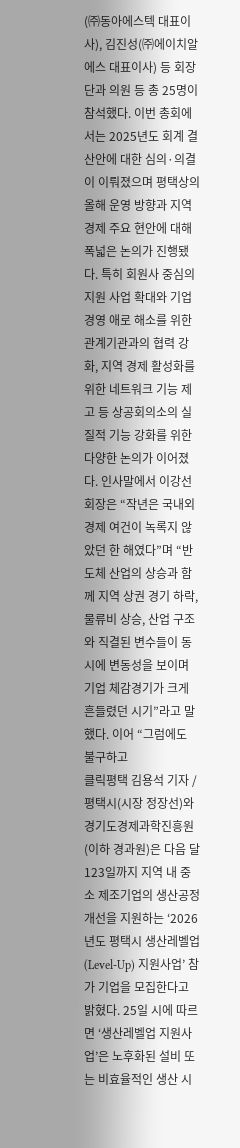(㈜동아에스텍 대표이사), 김진성(㈜에이치알에스 대표이사) 등 회장단과 의원 등 총 25명이 참석했다. 이번 총회에서는 2025년도 회계 결산안에 대한 심의·의결이 이뤄졌으며 평택상의 올해 운영 방향과 지역 경제 주요 현안에 대해 폭넓은 논의가 진행됐다. 특히 회원사 중심의 지원 사업 확대와 기업 경영 애로 해소를 위한 관계기관과의 협력 강화, 지역 경제 활성화를 위한 네트워크 기능 제고 등 상공회의소의 실질적 기능 강화를 위한 다양한 논의가 이어졌다. 인사말에서 이강선 회장은 “작년은 국내외 경제 여건이 녹록지 않았던 한 해였다”며 “반도체 산업의 상승과 함께 지역 상권 경기 하락, 물류비 상승, 산업 구조와 직결된 변수들이 동시에 변동성을 보이며 기업 체감경기가 크게 흔들렸던 시기”라고 말했다. 이어 “그럼에도 불구하고
클릭평택 김용석 기자 / 평택시(시장 정장선)와 경기도경제과학진흥원(이하 경과원)은 다음 달 123일까지 지역 내 중소 제조기업의 생산공정 개선을 지원하는 ‘2026년도 평택시 생산레벨업(Level-Up) 지원사업’ 참가 기업을 모집한다고 밝혔다. 25일 시에 따르면 ‘생산레벨업 지원사업’은 노후화된 설비 또는 비효율적인 생산 시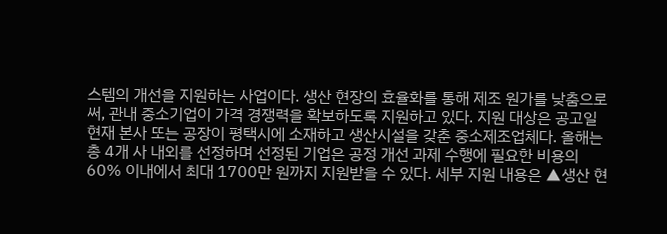스템의 개선을 지원하는 사업이다. 생산 현장의 효율화를 통해 제조 원가를 낮춤으로써, 관내 중소기업이 가격 경쟁력을 확보하도록 지원하고 있다. 지원 대상은 공고일 현재 본사 또는 공장이 평택시에 소재하고 생산시설을 갖춘 중소제조업체다. 올해는 총 4개 사 내외를 선정하며 선정된 기업은 공정 개선 과제 수행에 필요한 비용의 60% 이내에서 최대 1700만 원까지 지원받을 수 있다. 세부 지원 내용은 ▲생산 현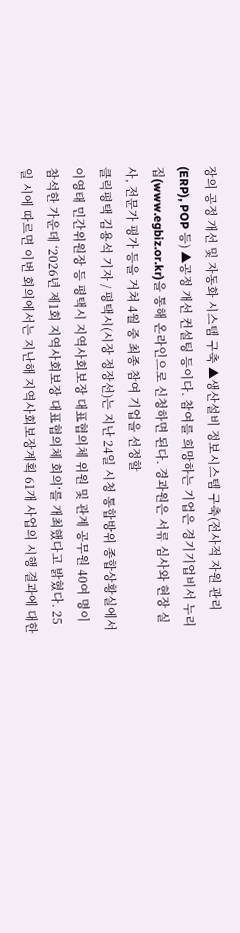장의 공정 개선 및 자동화 시스템 구축 ▲생산설비 정보시스템 구축(전사적 자원 관리(ERP), POP 등) ▲공정 개선 컨설팅 등이다. 참여를 희망하는 기업은 경기기업비서 누리집(www.egbiz.or.kr)을 통해 온라인으로 신청하면 된다. 경과원은 서류 심사와 현장 실사, 전문가 평가 등을 거쳐 4월 중 최종 참여 기업을 선정할
클릭평택 김용석 기자 / 평택시(시장 정장선)는 지난 24일 시청 통합방위 종합상황실에서 이영태 민간위원장 등 평택시 지역사회보장 대표협의체 위원 및 관계 공무원 40여 명이 참석한 가운데 ‘2026년 제1회 지역사회보장 대표협의체 회의’를 개최했다고 밝혔다. 25일 시에 따르면 이번 회의에서는 지난해 지역사회보장계획 61개 사업의 시행 결과에 대한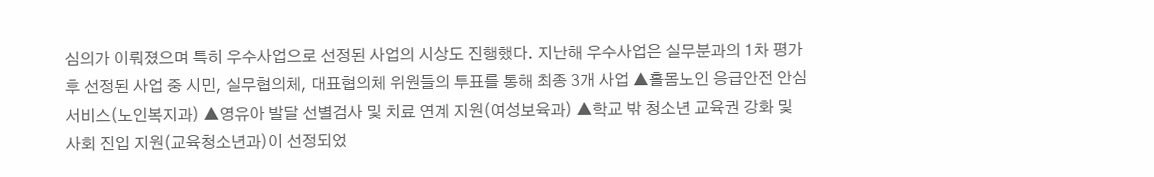심의가 이뤄졌으며 특히 우수사업으로 선정된 사업의 시상도 진행했다. 지난해 우수사업은 실무분과의 1차 평가 후 선정된 사업 중 시민, 실무협의체, 대표협의체 위원들의 투표를 통해 최종 3개 사업 ▲홀몸노인 응급안전 안심서비스(노인복지과) ▲영유아 발달 선별검사 및 치료 연계 지원(여성보육과) ▲학교 밖 청소년 교육권 강화 및 사회 진입 지원(교육청소년과)이 선정되었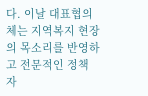다. 이날 대표협의체는 지역복지 현장의 목소리를 반영하고 전문적인 정책 자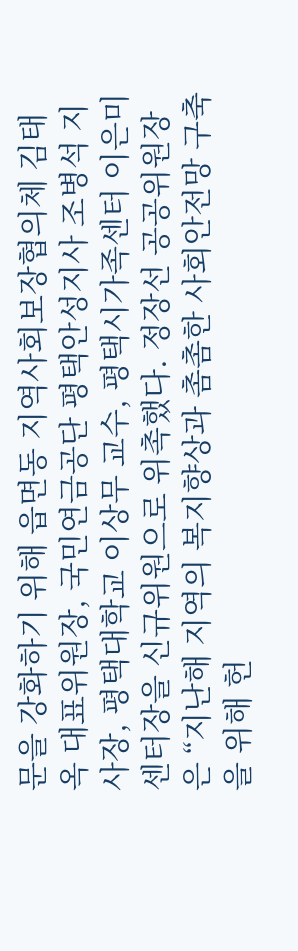문을 강화하기 위해 읍면동 지역사회보장협의체 김태옥 대표위원장, 국민연금공단 평택안성지사 조병석 지사장, 평택대학교 이상무 교수, 평택시가족센터 이은미 센터장을 신규위원으로 위촉했다. 정장선 공공위원장은 “지난해 지역의 복지향상과 촘촘한 사회안전망 구축을 위해 헌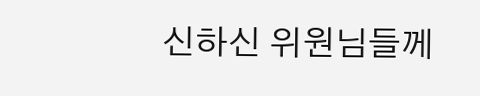신하신 위원님들께